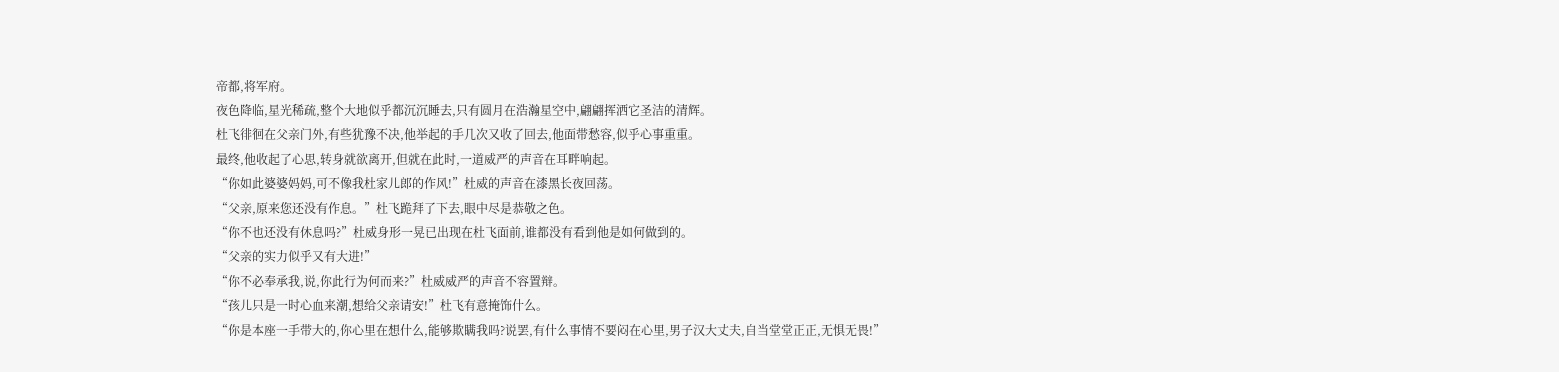帝都,将军府。
夜色降临,星光稀疏,整个大地似乎都沉沉睡去,只有圆月在浩瀚星空中,翩翩挥洒它圣洁的清辉。
杜飞徘徊在父亲门外,有些犹豫不决,他举起的手几次又收了回去,他面带愁容,似乎心事重重。
最终,他收起了心思,转身就欲离开,但就在此时,一道威严的声音在耳畔响起。
“你如此婆婆妈妈,可不像我杜家儿郎的作风!”杜威的声音在漆黑长夜回荡。
“父亲,原来您还没有作息。”杜飞跪拜了下去,眼中尽是恭敬之色。
“你不也还没有休息吗?”杜威身形一晃已出现在杜飞面前,谁都没有看到他是如何做到的。
“父亲的实力似乎又有大进!”
“你不必奉承我,说,你此行为何而来?”杜威威严的声音不容置辩。
“孩儿只是一时心血来潮,想给父亲请安!”杜飞有意掩饰什么。
“你是本座一手带大的,你心里在想什么,能够欺瞒我吗?说罢,有什么事情不要闷在心里,男子汉大丈夫,自当堂堂正正,无惧无畏!”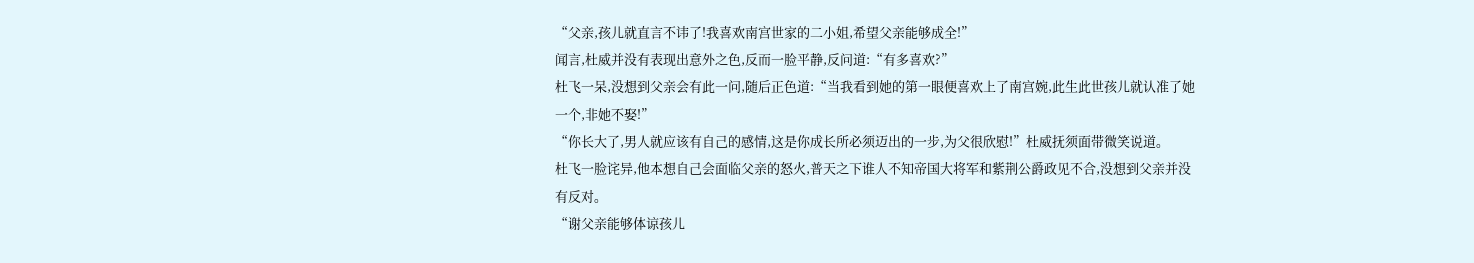“父亲,孩儿就直言不讳了!我喜欢南宫世家的二小姐,希望父亲能够成全!”
闻言,杜威并没有表现出意外之色,反而一脸平静,反问道:“有多喜欢?”
杜飞一呆,没想到父亲会有此一问,随后正色道:“当我看到她的第一眼便喜欢上了南宫婉,此生此世孩儿就认准了她一个,非她不娶!”
“你长大了,男人就应该有自己的感情,这是你成长所必须迈出的一步,为父很欣慰!”杜威抚须面带微笑说道。
杜飞一脸诧异,他本想自己会面临父亲的怒火,普天之下谁人不知帝国大将军和紫荆公爵政见不合,没想到父亲并没有反对。
“谢父亲能够体谅孩儿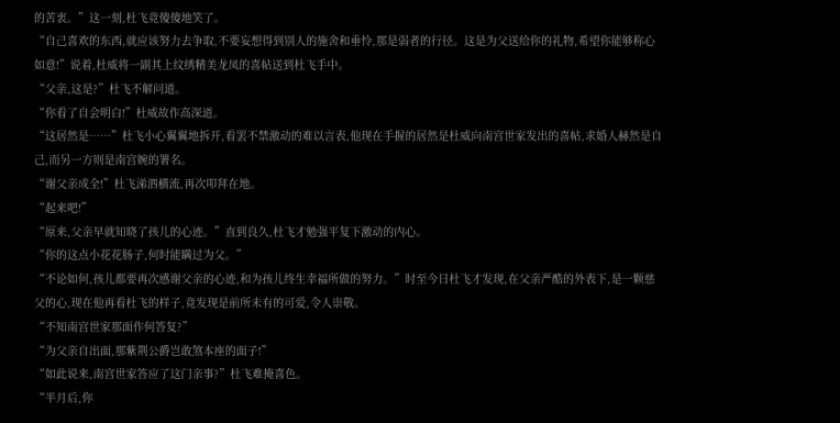的苦衷。”这一刻,杜飞竟傻傻地笑了。
“自己喜欢的东西,就应该努力去争取,不要妄想得到别人的施舍和垂怜,那是弱者的行径。这是为父送给你的礼物,希望你能够称心如意!”说着,杜威将一副其上纹绣精美龙凤的喜帖送到杜飞手中。
“父亲,这是?”杜飞不解问道。
“你看了自会明白!”杜威故作高深道。
“这居然是……”杜飞小心翼翼地拆开,看罢不禁激动的难以言表,他现在手握的居然是杜威向南宫世家发出的喜帖,求婚人赫然是自己,而另一方则是南宫婉的署名。
“谢父亲成全!”杜飞涕泗横流,再次叩拜在地。
“起来吧!”
“原来,父亲早就知晓了孩儿的心迹。”直到良久,杜飞才勉强平复下激动的内心。
“你的这点小花花肠子,何时能瞒过为父。”
“不论如何,孩儿都要再次感谢父亲的心迹,和为孩儿终生幸福所做的努力。”时至今日杜飞才发现,在父亲严酷的外表下,是一颗慈父的心,现在他再看杜飞的样子,竟发现是前所未有的可爱,令人崇敬。
“不知南宫世家那面作何答复?”
“为父亲自出面,那紫荆公爵岂敢煞本座的面子!”
“如此说来,南宫世家答应了这门亲事?”杜飞难掩喜色。
“半月后,你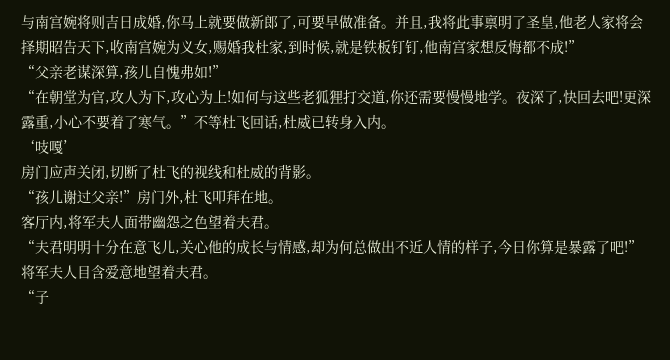与南宫婉将则吉日成婚,你马上就要做新郎了,可要早做准备。并且,我将此事禀明了圣皇,他老人家将会择期昭告天下,收南宫婉为义女,赐婚我杜家,到时候,就是铁板钉钉,他南宫家想反悔都不成!”
“父亲老谋深算,孩儿自愧弗如!”
“在朝堂为官,攻人为下,攻心为上!如何与这些老狐狸打交道,你还需要慢慢地学。夜深了,快回去吧!更深露重,小心不要着了寒气。”不等杜飞回话,杜威已转身入内。
‘吱嘎’
房门应声关闭,切断了杜飞的视线和杜威的背影。
“孩儿谢过父亲!”房门外,杜飞叩拜在地。
客厅内,将军夫人面带幽怨之色望着夫君。
“夫君明明十分在意飞儿,关心他的成长与情感,却为何总做出不近人情的样子,今日你算是暴露了吧!”将军夫人目含爱意地望着夫君。
“子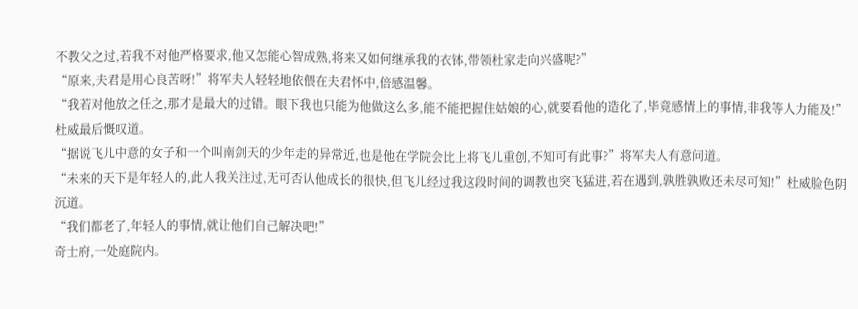不教父之过,若我不对他严格要求,他又怎能心智成熟,将来又如何继承我的衣钵,带领杜家走向兴盛呢?”
“原来,夫君是用心良苦呀!”将军夫人轻轻地依偎在夫君怀中,倍感温馨。
“我若对他放之任之,那才是最大的过错。眼下我也只能为他做这么多,能不能把握住姑娘的心,就要看他的造化了,毕竟感情上的事情,非我等人力能及!”杜威最后慨叹道。
“据说飞儿中意的女子和一个叫南剑天的少年走的异常近,也是他在学院会比上将飞儿重创,不知可有此事?”将军夫人有意问道。
“未来的天下是年轻人的,此人我关注过,无可否认他成长的很快,但飞儿经过我这段时间的调教也突飞猛进,若在遇到,孰胜孰败还未尽可知!”杜威脸色阴沉道。
“我们都老了,年轻人的事情,就让他们自己解决吧!”
奇士府,一处庭院内。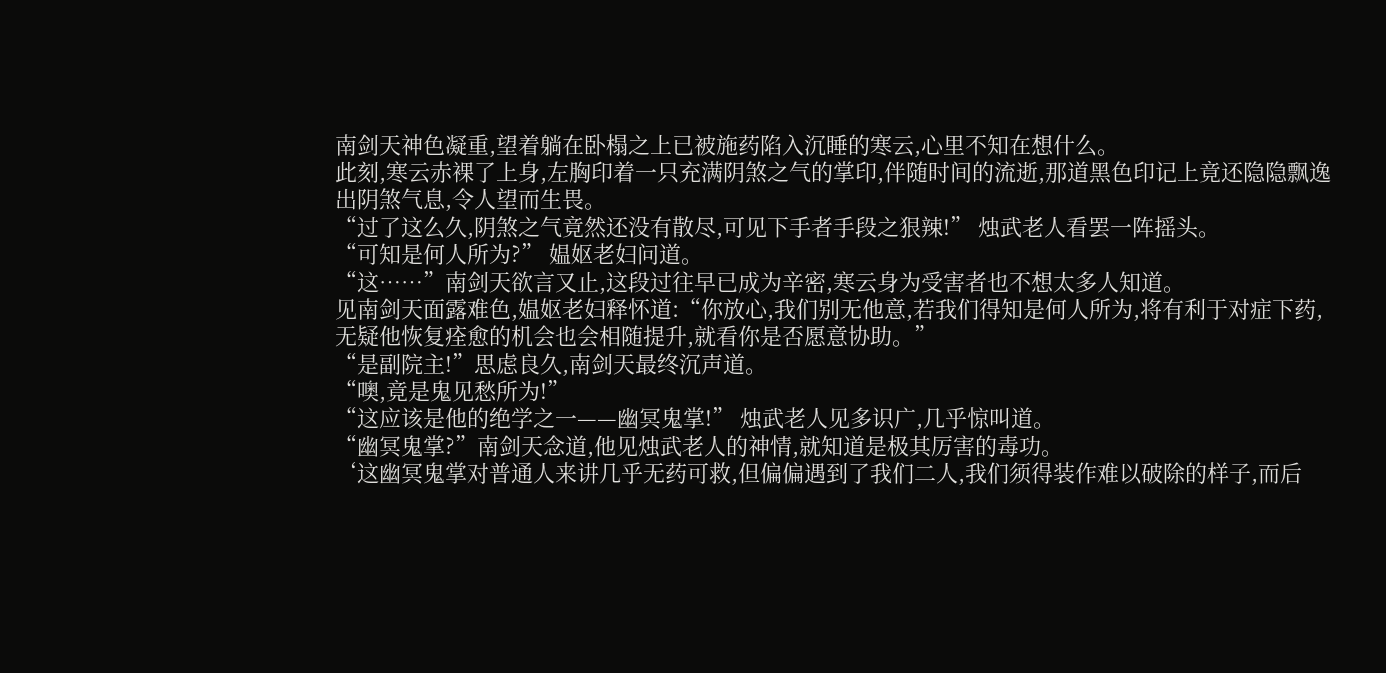南剑天神色凝重,望着躺在卧榻之上已被施药陷入沉睡的寒云,心里不知在想什么。
此刻,寒云赤裸了上身,左胸印着一只充满阴煞之气的掌印,伴随时间的流逝,那道黑色印记上竟还隐隐飘逸出阴煞气息,令人望而生畏。
“过了这么久,阴煞之气竟然还没有散尽,可见下手者手段之狠辣!” 烛武老人看罢一阵摇头。
“可知是何人所为?” 媪妪老妇问道。
“这……”南剑天欲言又止,这段过往早已成为辛密,寒云身为受害者也不想太多人知道。
见南剑天面露难色,媪妪老妇释怀道:“你放心,我们别无他意,若我们得知是何人所为,将有利于对症下药,无疑他恢复痊愈的机会也会相随提升,就看你是否愿意协助。”
“是副院主!”思虑良久,南剑天最终沉声道。
“噢,竟是鬼见愁所为!”
“这应该是他的绝学之一——幽冥鬼掌!” 烛武老人见多识广,几乎惊叫道。
“幽冥鬼掌?”南剑天念道,他见烛武老人的神情,就知道是极其厉害的毒功。
‘这幽冥鬼掌对普通人来讲几乎无药可救,但偏偏遇到了我们二人,我们须得装作难以破除的样子,而后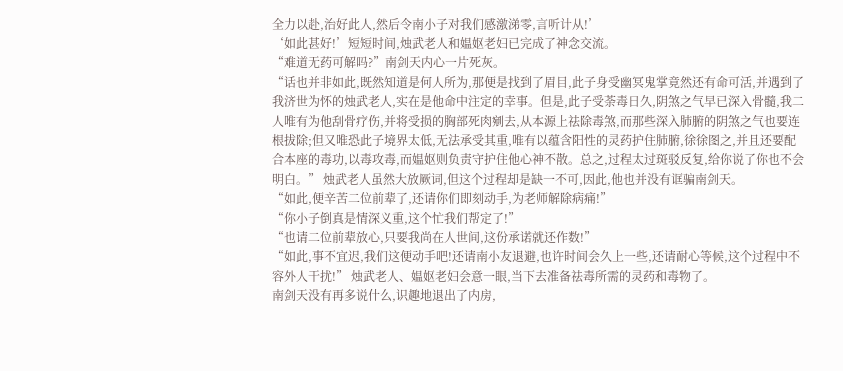全力以赴,治好此人,然后令南小子对我们感激涕零,言听计从!’
‘如此甚好!’短短时间,烛武老人和媪妪老妇已完成了神念交流。
“难道无药可解吗?”南剑天内心一片死灰。
“话也并非如此,既然知道是何人所为,那便是找到了眉目,此子身受幽冥鬼掌竟然还有命可活,并遇到了我济世为怀的烛武老人,实在是他命中注定的幸事。但是,此子受荼毒日久,阴煞之气早已深入骨髓,我二人唯有为他刮骨疗伤,并将受损的胸部死肉剜去,从本源上祛除毒煞,而那些深入肺腑的阴煞之气也要连根拔除;但又唯恐此子境界太低,无法承受其重,唯有以蕴含阳性的灵药护住肺腑,徐徐图之,并且还要配合本座的毒功,以毒攻毒,而媪妪则负责守护住他心神不散。总之,过程太过斑驳反复,给你说了你也不会明白。” 烛武老人虽然大放厥词,但这个过程却是缺一不可,因此,他也并没有诓骗南剑天。
“如此,便辛苦二位前辈了,还请你们即刻动手,为老师解除病痛!”
“你小子倒真是情深义重,这个忙我们帮定了!”
“也请二位前辈放心,只要我尚在人世间,这份承诺就还作数!”
“如此,事不宜迟,我们这便动手吧!还请南小友退避,也许时间会久上一些,还请耐心等候,这个过程中不容外人干扰!” 烛武老人、媪妪老妇会意一眼,当下去准备祛毒所需的灵药和毒物了。
南剑天没有再多说什么,识趣地退出了内房,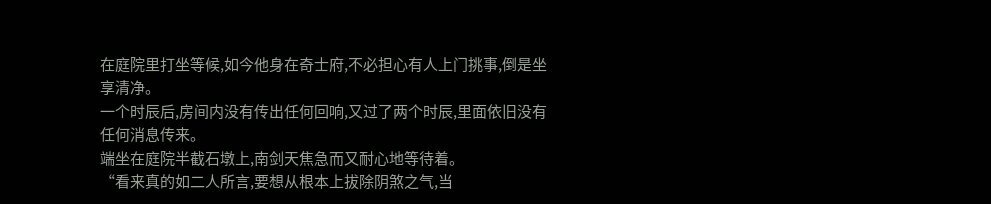在庭院里打坐等候,如今他身在奇士府,不必担心有人上门挑事,倒是坐享清净。
一个时辰后,房间内没有传出任何回响,又过了两个时辰,里面依旧没有任何消息传来。
端坐在庭院半截石墩上,南剑天焦急而又耐心地等待着。
“看来真的如二人所言,要想从根本上拔除阴煞之气,当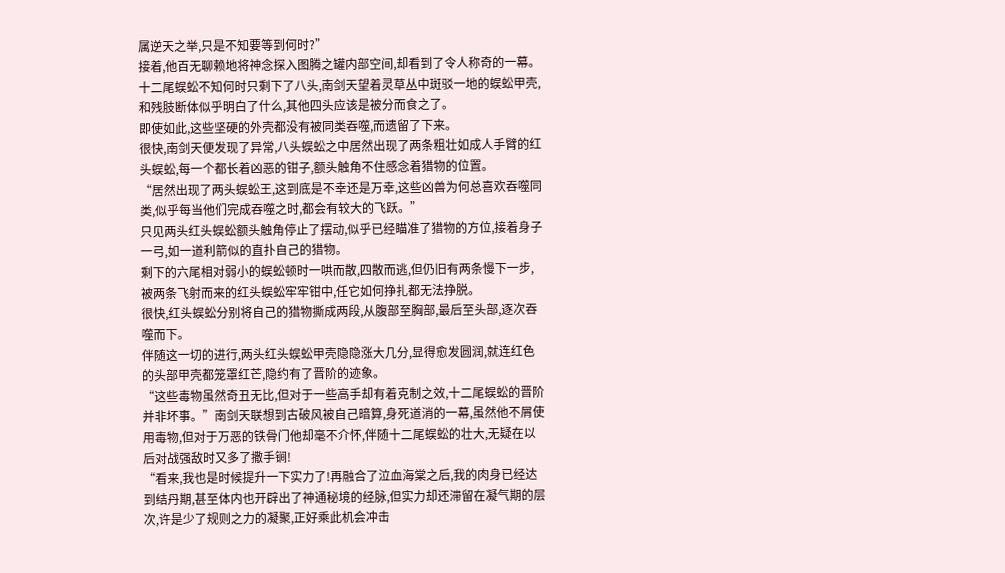属逆天之举,只是不知要等到何时?”
接着,他百无聊赖地将神念探入图腾之罐内部空间,却看到了令人称奇的一幕。
十二尾蜈蚣不知何时只剩下了八头,南剑天望着灵草丛中斑驳一地的蜈蚣甲壳,和残肢断体似乎明白了什么,其他四头应该是被分而食之了。
即使如此,这些坚硬的外壳都没有被同类吞噬,而遗留了下来。
很快,南剑天便发现了异常,八头蜈蚣之中居然出现了两条粗壮如成人手臂的红头蜈蚣,每一个都长着凶恶的钳子,额头触角不住感念着猎物的位置。
“居然出现了两头蜈蚣王,这到底是不幸还是万幸,这些凶兽为何总喜欢吞噬同类,似乎每当他们完成吞噬之时,都会有较大的飞跃。”
只见两头红头蜈蚣额头触角停止了摆动,似乎已经瞄准了猎物的方位,接着身子一弓,如一道利箭似的直扑自己的猎物。
剩下的六尾相对弱小的蜈蚣顿时一哄而散,四散而逃,但仍旧有两条慢下一步,被两条飞射而来的红头蜈蚣牢牢钳中,任它如何挣扎都无法挣脱。
很快,红头蜈蚣分别将自己的猎物撕成两段,从腹部至胸部,最后至头部,逐次吞噬而下。
伴随这一切的进行,两头红头蜈蚣甲壳隐隐涨大几分,显得愈发圆润,就连红色的头部甲壳都笼罩红芒,隐约有了晋阶的迹象。
“这些毒物虽然奇丑无比,但对于一些高手却有着克制之效,十二尾蜈蚣的晋阶并非坏事。”南剑天联想到古破风被自己暗算,身死道消的一幕,虽然他不屑使用毒物,但对于万恶的铁骨门他却毫不介怀,伴随十二尾蜈蚣的壮大,无疑在以后对战强敌时又多了撒手锏!
“看来,我也是时候提升一下实力了!再融合了泣血海棠之后,我的肉身已经达到结丹期,甚至体内也开辟出了神通秘境的经脉,但实力却还滞留在凝气期的层次,许是少了规则之力的凝聚,正好乘此机会冲击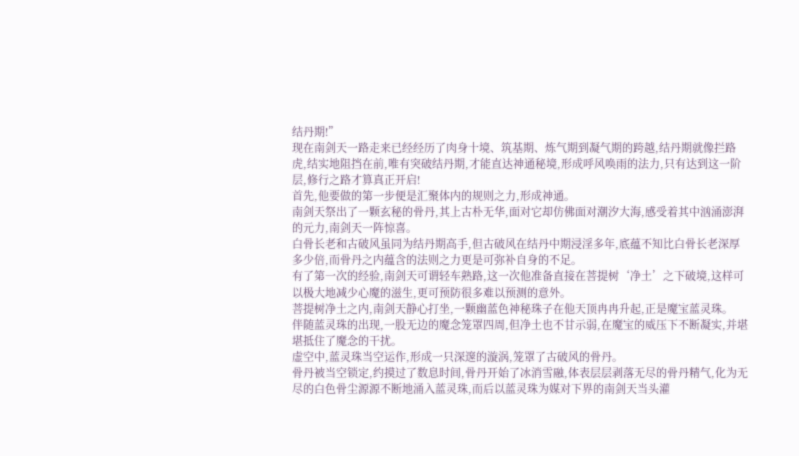结丹期!”
现在南剑天一路走来已经经历了肉身十境、筑基期、炼气期到凝气期的跨越,结丹期就像拦路虎,结实地阻挡在前,唯有突破结丹期,才能直达神通秘境,形成呼风唤雨的法力,只有达到这一阶层,修行之路才算真正开启!
首先,他要做的第一步便是汇聚体内的规则之力,形成神通。
南剑天祭出了一颗玄秘的骨丹,其上古朴无华,面对它却仿佛面对潮汐大海,感受着其中汹涌澎湃的元力,南剑天一阵惊喜。
白骨长老和古破风虽同为结丹期高手,但古破风在结丹中期浸淫多年,底蕴不知比白骨长老深厚多少倍,而骨丹之内蕴含的法则之力更是可弥补自身的不足。
有了第一次的经验,南剑天可谓轻车熟路,这一次他准备直接在菩提树‘净土’之下破境,这样可以极大地减少心魔的滋生,更可预防很多难以预测的意外。
菩提树净土之内,南剑天静心打坐,一颗幽蓝色神秘珠子在他天顶冉冉升起,正是魔宝蓝灵珠。
伴随蓝灵珠的出现,一股无边的魔念笼罩四周,但净土也不甘示弱,在魔宝的威压下不断凝实,并堪堪抵住了魔念的干扰。
虚空中,蓝灵珠当空运作,形成一只深邃的漩涡,笼罩了古破风的骨丹。
骨丹被当空锁定,约摸过了数息时间,骨丹开始了冰消雪融,体表层层剥落无尽的骨丹精气,化为无尽的白色骨尘源源不断地涌入蓝灵珠,而后以蓝灵珠为媒对下界的南剑天当头灌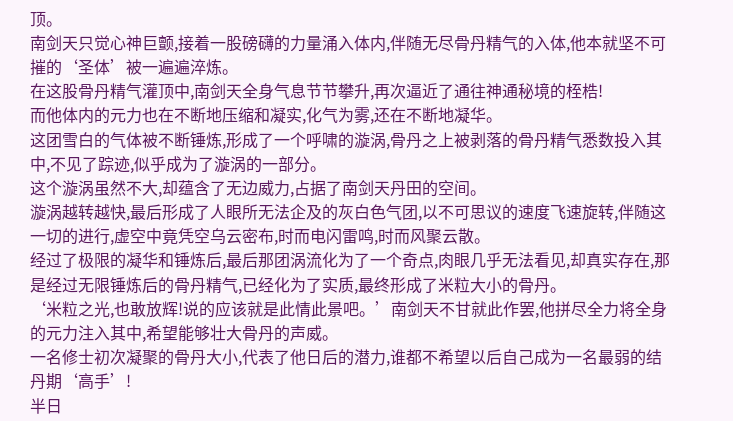顶。
南剑天只觉心神巨颤,接着一股磅礴的力量涌入体内,伴随无尽骨丹精气的入体,他本就坚不可摧的‘圣体’被一遍遍淬炼。
在这股骨丹精气灌顶中,南剑天全身气息节节攀升,再次逼近了通往神通秘境的桎梏!
而他体内的元力也在不断地压缩和凝实,化气为雾,还在不断地凝华。
这团雪白的气体被不断锤炼,形成了一个呼啸的漩涡,骨丹之上被剥落的骨丹精气悉数投入其中,不见了踪迹,似乎成为了漩涡的一部分。
这个漩涡虽然不大,却蕴含了无边威力,占据了南剑天丹田的空间。
漩涡越转越快,最后形成了人眼所无法企及的灰白色气团,以不可思议的速度飞速旋转,伴随这一切的进行,虚空中竟凭空乌云密布,时而电闪雷鸣,时而风聚云散。
经过了极限的凝华和锤炼后,最后那团涡流化为了一个奇点,肉眼几乎无法看见,却真实存在,那是经过无限锤炼后的骨丹精气,已经化为了实质,最终形成了米粒大小的骨丹。
‘米粒之光,也敢放辉!说的应该就是此情此景吧。’南剑天不甘就此作罢,他拼尽全力将全身的元力注入其中,希望能够壮大骨丹的声威。
一名修士初次凝聚的骨丹大小,代表了他日后的潜力,谁都不希望以后自己成为一名最弱的结丹期‘高手’!
半日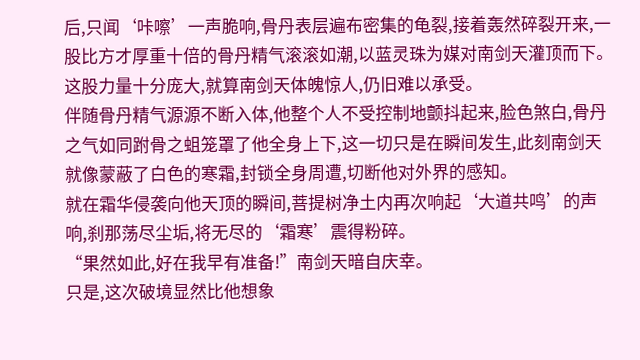后,只闻‘咔嚓’一声脆响,骨丹表层遍布密集的龟裂,接着轰然碎裂开来,一股比方才厚重十倍的骨丹精气滚滚如潮,以蓝灵珠为媒对南剑天灌顶而下。
这股力量十分庞大,就算南剑天体魄惊人,仍旧难以承受。
伴随骨丹精气源源不断入体,他整个人不受控制地颤抖起来,脸色煞白,骨丹之气如同跗骨之蛆笼罩了他全身上下,这一切只是在瞬间发生,此刻南剑天就像蒙蔽了白色的寒霜,封锁全身周遭,切断他对外界的感知。
就在霜华侵袭向他天顶的瞬间,菩提树净土内再次响起‘大道共鸣’的声响,刹那荡尽尘垢,将无尽的‘霜寒’震得粉碎。
“果然如此,好在我早有准备!”南剑天暗自庆幸。
只是,这次破境显然比他想象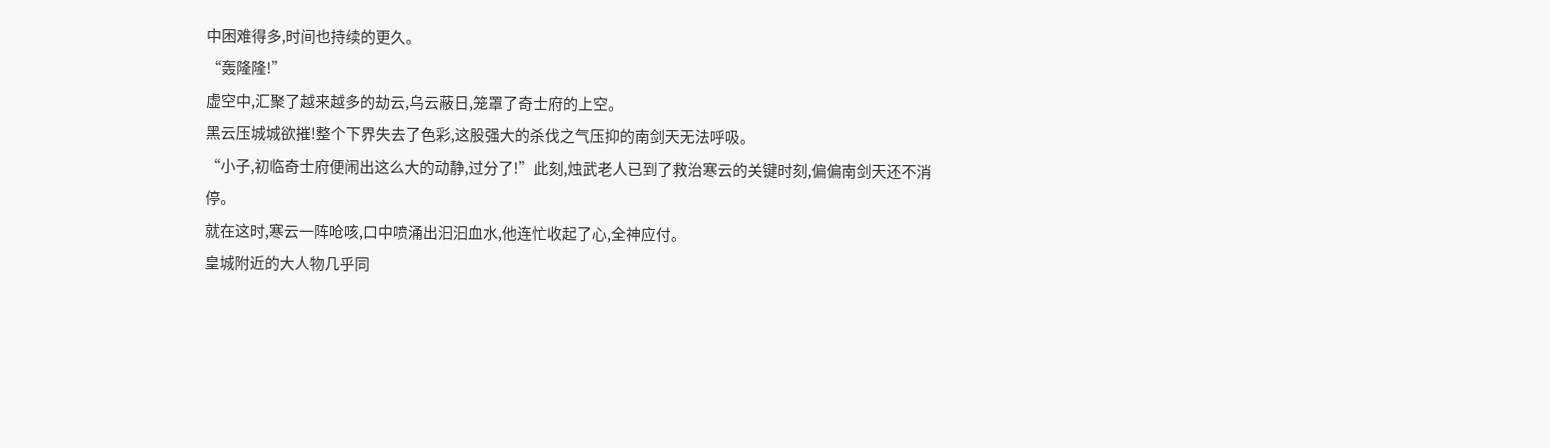中困难得多,时间也持续的更久。
“轰隆隆!”
虚空中,汇聚了越来越多的劫云,乌云蔽日,笼罩了奇士府的上空。
黑云压城城欲摧!整个下界失去了色彩,这股强大的杀伐之气压抑的南剑天无法呼吸。
“小子,初临奇士府便闹出这么大的动静,过分了!”此刻,烛武老人已到了救治寒云的关键时刻,偏偏南剑天还不消停。
就在这时,寒云一阵呛咳,口中喷涌出汩汩血水,他连忙收起了心,全神应付。
皇城附近的大人物几乎同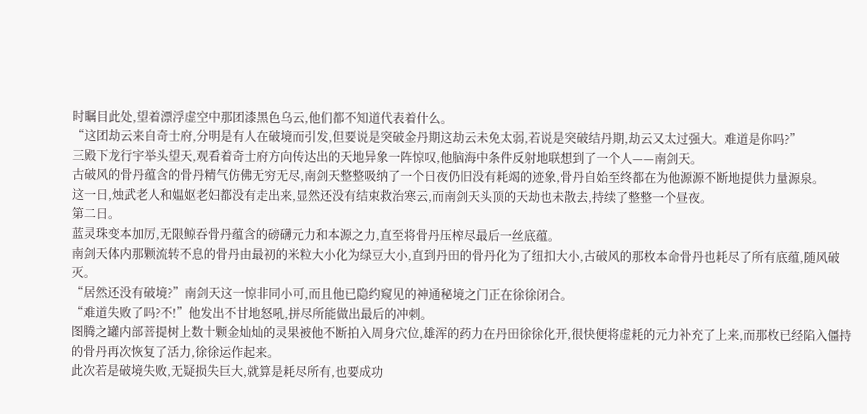时瞩目此处,望着漂浮虚空中那团漆黑色乌云,他们都不知道代表着什么。
“这团劫云来自奇士府,分明是有人在破境而引发,但要说是突破金丹期这劫云未免太弱,若说是突破结丹期,劫云又太过强大。难道是你吗?”
三殿下龙行宇举头望天,观看着奇士府方向传达出的天地异象一阵惊叹,他脑海中条件反射地联想到了一个人——南剑天。
古破风的骨丹蕴含的骨丹精气仿佛无穷无尽,南剑天整整吸纳了一个日夜仍旧没有耗竭的迹象,骨丹自始至终都在为他源源不断地提供力量源泉。
这一日,烛武老人和媪妪老妇都没有走出来,显然还没有结束救治寒云,而南剑天头顶的天劫也未散去,持续了整整一个昼夜。
第二日。
蓝灵珠变本加厉,无限鲸吞骨丹蕴含的磅礴元力和本源之力,直至将骨丹压榨尽最后一丝底蕴。
南剑天体内那颗流转不息的骨丹由最初的米粒大小化为绿豆大小,直到丹田的骨丹化为了纽扣大小,古破风的那枚本命骨丹也耗尽了所有底蕴,随风破灭。
“居然还没有破境?”南剑天这一惊非同小可,而且他已隐约窥见的神通秘境之门正在徐徐闭合。
“难道失败了吗?不!”他发出不甘地怒吼,拼尽所能做出最后的冲刺。
图腾之罐内部菩提树上数十颗金灿灿的灵果被他不断拍入周身穴位,雄浑的药力在丹田徐徐化开,很快便将虚耗的元力补充了上来,而那枚已经陷入僵持的骨丹再次恢复了活力,徐徐运作起来。
此次若是破境失败,无疑损失巨大,就算是耗尽所有,也要成功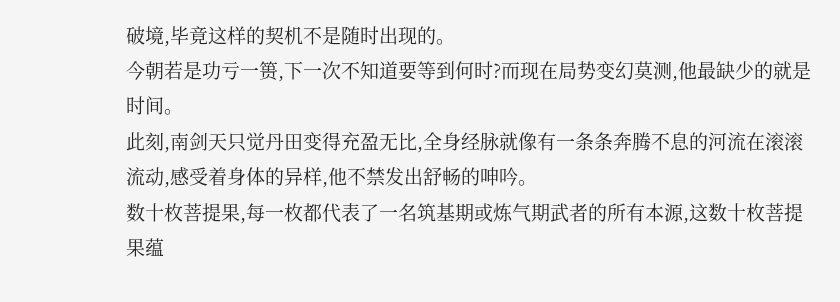破境,毕竟这样的契机不是随时出现的。
今朝若是功亏一篑,下一次不知道要等到何时?而现在局势变幻莫测,他最缺少的就是时间。
此刻,南剑天只觉丹田变得充盈无比,全身经脉就像有一条条奔腾不息的河流在滚滚流动,感受着身体的异样,他不禁发出舒畅的呻吟。
数十枚菩提果,每一枚都代表了一名筑基期或炼气期武者的所有本源,这数十枚菩提果蕴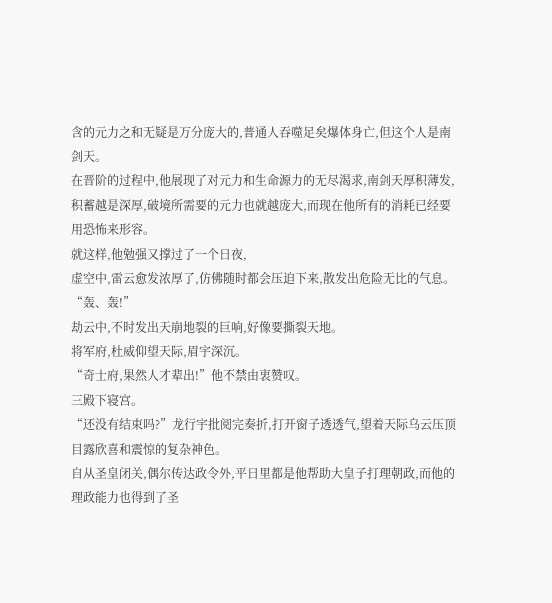含的元力之和无疑是万分庞大的,普通人吞噬足矣爆体身亡,但这个人是南剑天。
在晋阶的过程中,他展现了对元力和生命源力的无尽渴求,南剑天厚积薄发,积蓄越是深厚,破境所需要的元力也就越庞大,而现在他所有的消耗已经要用恐怖来形容。
就这样,他勉强又撑过了一个日夜,
虚空中,雷云愈发浓厚了,仿佛随时都会压迫下来,散发出危险无比的气息。
“轰、轰!”
劫云中,不时发出天崩地裂的巨响,好像要撕裂天地。
将军府,杜威仰望天际,眉宇深沉。
“奇士府,果然人才辈出!”他不禁由衷赞叹。
三殿下寝宫。
“还没有结束吗?”龙行宇批阅完奏折,打开窗子透透气,望着天际乌云压顶目露欣喜和震惊的复杂神色。
自从圣皇闭关,偶尔传达政令外,平日里都是他帮助大皇子打理朝政,而他的理政能力也得到了圣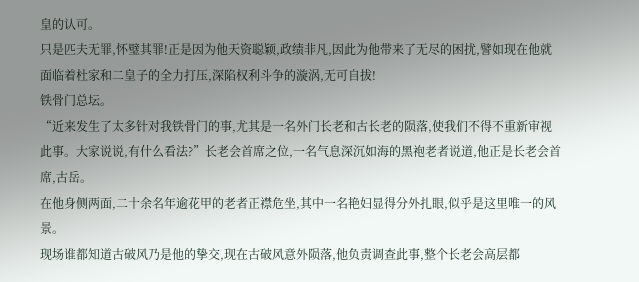皇的认可。
只是匹夫无罪,怀璧其罪!正是因为他天资聪颖,政绩非凡,因此为他带来了无尽的困扰,譬如现在他就面临着杜家和二皇子的全力打压,深陷权利斗争的漩涡,无可自拔!
铁骨门总坛。
“近来发生了太多针对我铁骨门的事,尤其是一名外门长老和古长老的陨落,使我们不得不重新审视此事。大家说说,有什么看法?”长老会首席之位,一名气息深沉如海的黑袍老者说道,他正是长老会首席,古岳。
在他身侧两面,二十余名年逾花甲的老者正襟危坐,其中一名艳妇显得分外扎眼,似乎是这里唯一的风景。
现场谁都知道古破风乃是他的挚交,现在古破风意外陨落,他负责调查此事,整个长老会高层都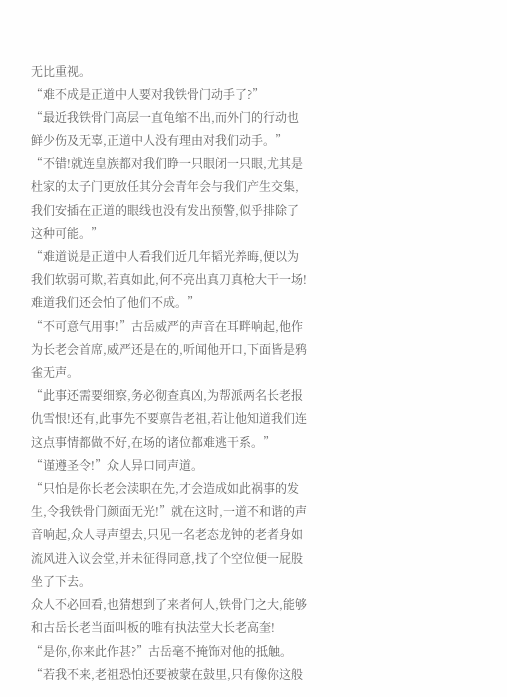无比重视。
“难不成是正道中人要对我铁骨门动手了?”
“最近我铁骨门高层一直龟缩不出,而外门的行动也鲜少伤及无辜,正道中人没有理由对我们动手。”
“不错!就连皇族都对我们睁一只眼闭一只眼,尤其是杜家的太子门更放任其分会青年会与我们产生交集,我们安插在正道的眼线也没有发出预警,似乎排除了这种可能。”
“难道说是正道中人看我们近几年韬光养晦,便以为我们软弱可欺,若真如此,何不亮出真刀真枪大干一场!难道我们还会怕了他们不成。”
“不可意气用事!”古岳威严的声音在耳畔响起,他作为长老会首席,威严还是在的,听闻他开口,下面皆是鸦雀无声。
“此事还需要细察,务必彻查真凶,为帮派两名长老报仇雪恨!还有,此事先不要禀告老祖,若让他知道我们连这点事情都做不好,在场的诸位都难逃干系。”
“谨遵圣令!”众人异口同声道。
“只怕是你长老会渎职在先,才会造成如此祸事的发生,令我铁骨门颜面无光!”就在这时,一道不和谐的声音响起,众人寻声望去,只见一名老态龙钟的老者身如流风进入议会堂,并未征得同意,找了个空位便一屁股坐了下去。
众人不必回看,也猜想到了来者何人,铁骨门之大,能够和古岳长老当面叫板的唯有执法堂大长老高奎!
“是你,你来此作甚?”古岳毫不掩饰对他的抵触。
“若我不来,老祖恐怕还要被蒙在鼓里,只有像你这般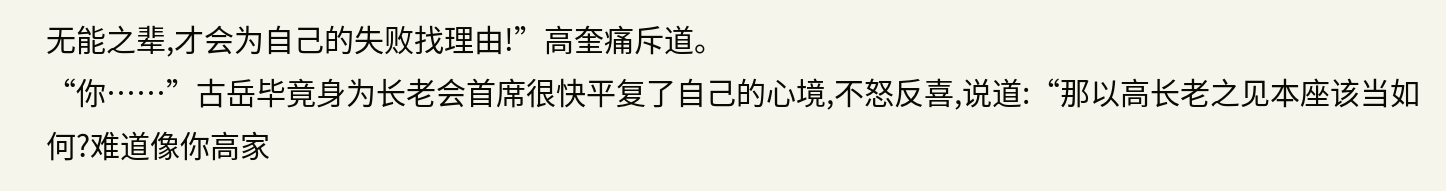无能之辈,才会为自己的失败找理由!”高奎痛斥道。
“你……”古岳毕竟身为长老会首席很快平复了自己的心境,不怒反喜,说道:“那以高长老之见本座该当如何?难道像你高家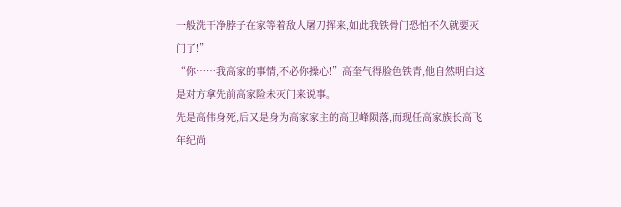一般洗干净脖子在家等着敌人屠刀挥来,如此我铁骨门恐怕不久就要灭门了!”
“你……我高家的事情,不必你操心!”高奎气得脸色铁青,他自然明白这是对方拿先前高家险未灭门来说事。
先是高伟身死,后又是身为高家家主的高卫峰陨落,而现任高家族长高飞年纪尚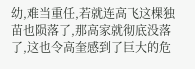幼,难当重任,若就连高飞这棵独苗也陨落了,那高家就彻底没落了,这也令高奎感到了巨大的危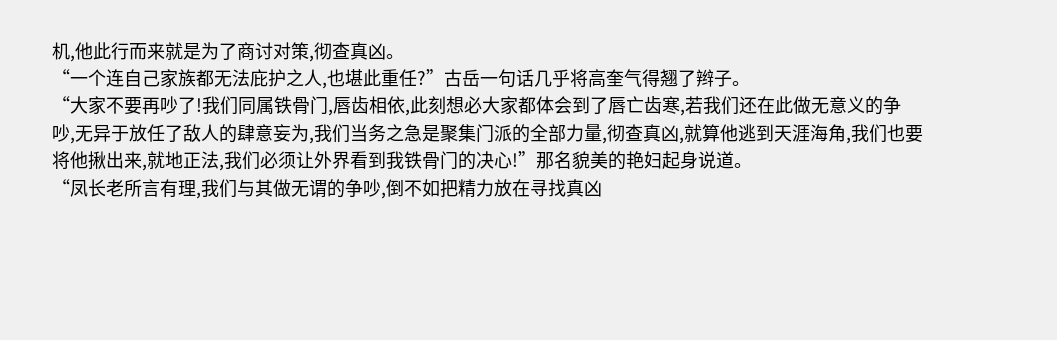机,他此行而来就是为了商讨对策,彻查真凶。
“一个连自己家族都无法庇护之人,也堪此重任?”古岳一句话几乎将高奎气得翘了辫子。
“大家不要再吵了!我们同属铁骨门,唇齿相依,此刻想必大家都体会到了唇亡齿寒,若我们还在此做无意义的争吵,无异于放任了敌人的肆意妄为,我们当务之急是聚集门派的全部力量,彻查真凶,就算他逃到天涯海角,我们也要将他揪出来,就地正法,我们必须让外界看到我铁骨门的决心!”那名貌美的艳妇起身说道。
“凤长老所言有理,我们与其做无谓的争吵,倒不如把精力放在寻找真凶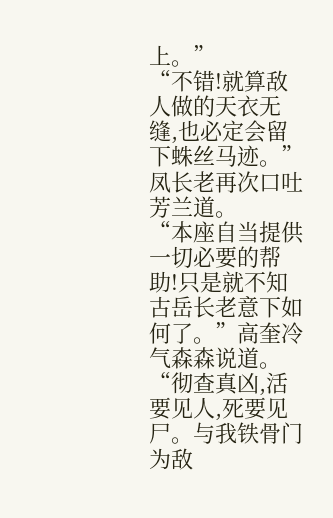上。”
“不错!就算敌人做的天衣无缝,也必定会留下蛛丝马迹。”凤长老再次口吐芳兰道。
“本座自当提供一切必要的帮助!只是就不知古岳长老意下如何了。”高奎冷气森森说道。
“彻查真凶,活要见人,死要见尸。与我铁骨门为敌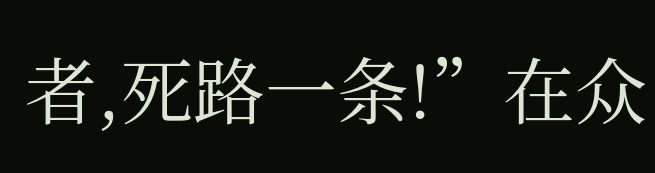者,死路一条!”在众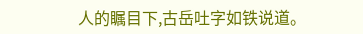人的瞩目下,古岳吐字如铁说道。